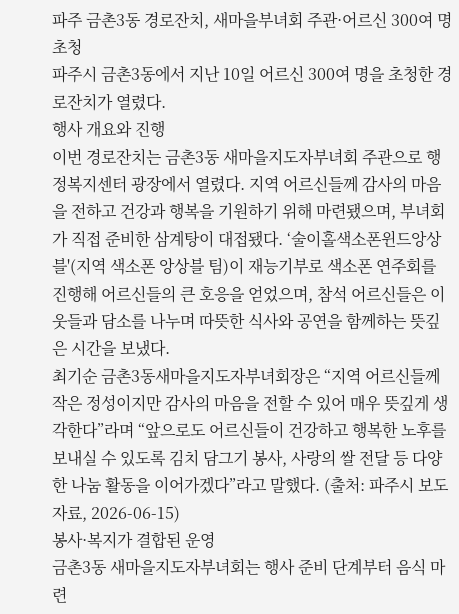파주 금촌3동 경로잔치, 새마을부녀회 주관·어르신 300여 명 초청
파주시 금촌3동에서 지난 10일 어르신 300여 명을 초청한 경로잔치가 열렸다.
행사 개요와 진행
이번 경로잔치는 금촌3동 새마을지도자부녀회 주관으로 행정복지센터 광장에서 열렸다. 지역 어르신들께 감사의 마음을 전하고 건강과 행복을 기원하기 위해 마련됐으며, 부녀회가 직접 준비한 삼계탕이 대접됐다. ‘술이홀색소폰윈드앙상블'(지역 색소폰 앙상블 팀)이 재능기부로 색소폰 연주회를 진행해 어르신들의 큰 호응을 얻었으며, 참석 어르신들은 이웃들과 담소를 나누며 따뜻한 식사와 공연을 함께하는 뜻깊은 시간을 보냈다.
최기순 금촌3동새마을지도자부녀회장은 “지역 어르신들께 작은 정성이지만 감사의 마음을 전할 수 있어 매우 뜻깊게 생각한다”라며 “앞으로도 어르신들이 건강하고 행복한 노후를 보내실 수 있도록 김치 담그기 봉사, 사랑의 쌀 전달 등 다양한 나눔 활동을 이어가겠다”라고 말했다. (출처: 파주시 보도자료, 2026-06-15)
봉사·복지가 결합된 운영
금촌3동 새마을지도자부녀회는 행사 준비 단계부터 음식 마련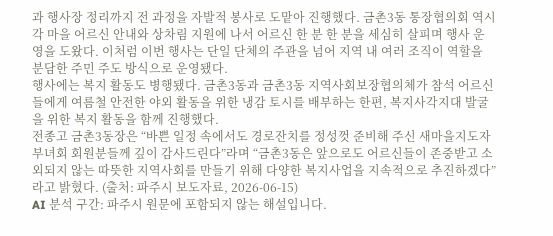과 행사장 정리까지 전 과정을 자발적 봉사로 도맡아 진행했다. 금촌3동 통장협의회 역시 각 마을 어르신 안내와 상차림 지원에 나서 어르신 한 분 한 분을 세심히 살피며 행사 운영을 도왔다. 이처럼 이번 행사는 단일 단체의 주관을 넘어 지역 내 여러 조직이 역할을 분담한 주민 주도 방식으로 운영됐다.
행사에는 복지 활동도 병행됐다. 금촌3동과 금촌3동 지역사회보장협의체가 참석 어르신들에게 여름철 안전한 야외 활동을 위한 냉감 토시를 배부하는 한편, 복지사각지대 발굴을 위한 복지 활동을 함께 진행했다.
전종고 금촌3동장은 “바쁜 일정 속에서도 경로잔치를 정성껏 준비해 주신 새마을지도자부녀회 회원분들께 깊이 감사드린다”라며 “금촌3동은 앞으로도 어르신들이 존중받고 소외되지 않는 따뜻한 지역사회를 만들기 위해 다양한 복지사업을 지속적으로 추진하겠다”라고 밝혔다. (출처: 파주시 보도자료, 2026-06-15)
AI 분석 구간: 파주시 원문에 포함되지 않는 해설입니다.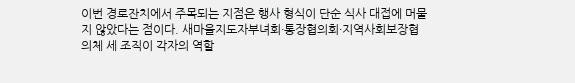이번 경로잔치에서 주목되는 지점은 행사 형식이 단순 식사 대접에 머물지 않았다는 점이다. 새마을지도자부녀회·통장협의회·지역사회보장협의체 세 조직이 각자의 역할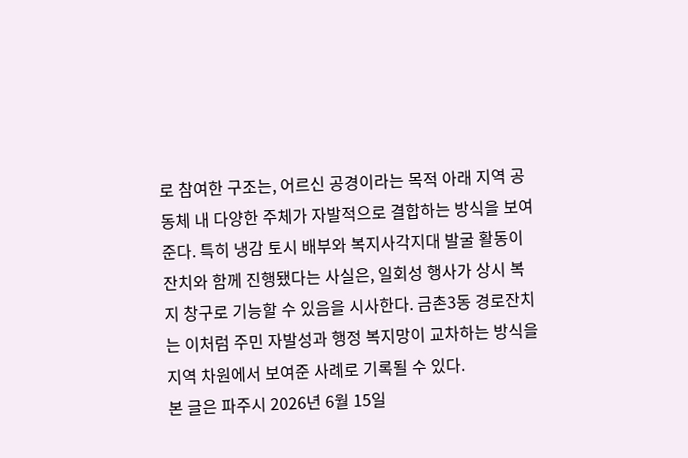로 참여한 구조는, 어르신 공경이라는 목적 아래 지역 공동체 내 다양한 주체가 자발적으로 결합하는 방식을 보여준다. 특히 냉감 토시 배부와 복지사각지대 발굴 활동이 잔치와 함께 진행됐다는 사실은, 일회성 행사가 상시 복지 창구로 기능할 수 있음을 시사한다. 금촌3동 경로잔치는 이처럼 주민 자발성과 행정 복지망이 교차하는 방식을 지역 차원에서 보여준 사례로 기록될 수 있다.
본 글은 파주시 2026년 6월 15일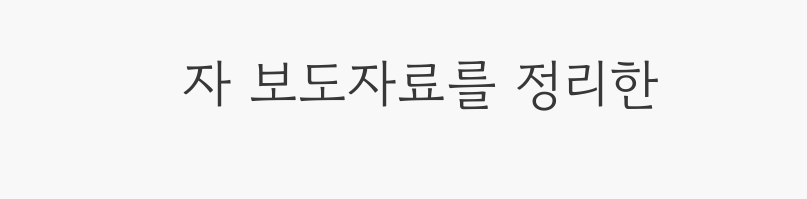자 보도자료를 정리한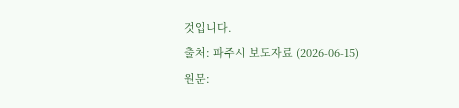것입니다.
출처: 파주시 보도자료 (2026-06-15)
원문: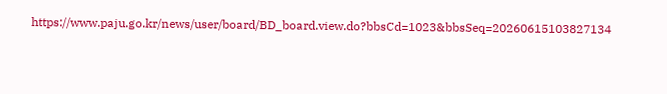https://www.paju.go.kr/news/user/board/BD_board.view.do?bbsCd=1023&bbsSeq=20260615103827134